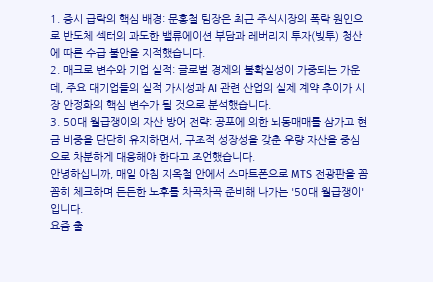1. 증시 급락의 핵심 배경: 문홍철 팀장은 최근 주식시장의 폭락 원인으로 반도체 섹터의 과도한 밸류에이션 부담과 레버리지 투자(빚투) 청산에 따른 수급 불안을 지적했습니다.
2. 매크로 변수와 기업 실적: 글로벌 경제의 불확실성이 가중되는 가운데, 주요 대기업들의 실적 가시성과 AI 관련 산업의 실제 계약 추이가 시장 안정화의 핵심 변수가 될 것으로 분석했습니다.
3. 50대 월급쟁이의 자산 방어 전략: 공포에 의한 뇌동매매를 삼가고 현금 비중을 단단히 유지하면서, 구조적 성장성을 갖춘 우량 자산을 중심으로 차분하게 대응해야 한다고 조언했습니다.
안녕하십니까, 매일 아침 지옥철 안에서 스마트폰으로 MTS 전광판을 꼼꼼히 체크하며 든든한 노후를 차곡차곡 준비해 나가는 '50대 월급쟁이'입니다.
요즘 출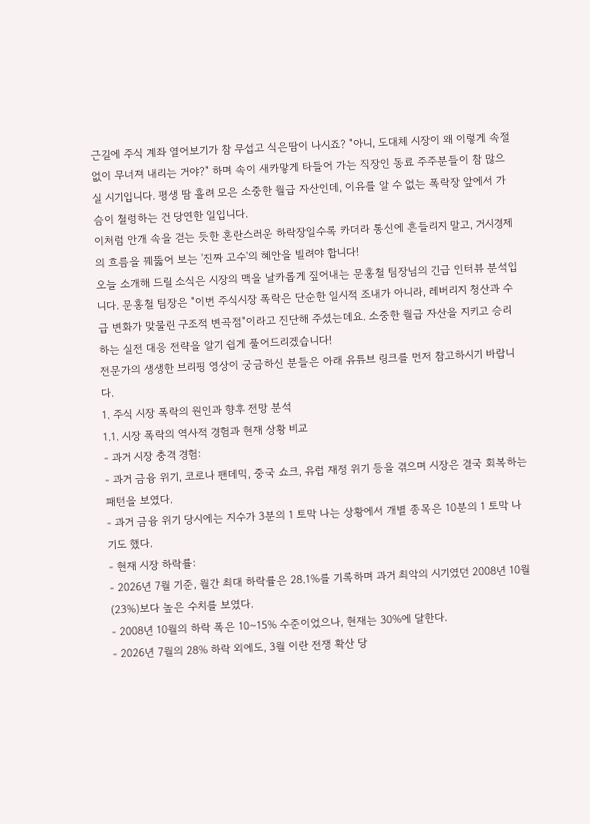근길에 주식 계좌 열어보기가 참 무섭고 식은땀이 나시죠? "아니, 도대체 시장이 왜 이렇게 속절없이 무너져 내리는 거야?" 하며 속이 새카맣게 타들어 가는 직장인 동료 주주분들이 참 많으실 시기입니다. 평생 땀 흘려 모은 소중한 월급 자산인데, 이유를 알 수 없는 폭락장 앞에서 가슴이 철렁하는 건 당연한 일입니다.
이처럼 안개 속을 걷는 듯한 혼란스러운 하락장일수록 카더라 통신에 흔들리지 말고, 거시경제의 흐름을 꿰뚫어 보는 '진짜 고수'의 혜안을 빌려야 합니다!
오늘 소개해 드릴 소식은 시장의 맥을 날카롭게 짚어내는 문홍철 팀장님의 긴급 인터뷰 분석입니다. 문홍철 팀장은 "이번 주식시장 폭락은 단순한 일시적 조내가 아니라, 레버리지 청산과 수급 변화가 맞물린 구조적 변곡점"이라고 진단해 주셨는데요. 소중한 월급 자산을 지키고 승리하는 실전 대응 전략을 알기 쉽게 풀어드리겠습니다!
전문가의 생생한 브리핑 영상이 궁금하신 분들은 아래 유튜브 링크를 먼저 참고하시기 바랍니다.
1. 주식 시장 폭락의 원인과 향후 전망 분석
1.1. 시장 폭락의 역사적 경험과 현재 상황 비교
- 과거 시장 충격 경험:
- 과거 금융 위기, 코로나 팬데믹, 중국 쇼크, 유럽 재정 위기 등을 겪으며 시장은 결국 회복하는 패턴을 보였다.
- 과거 금융 위기 당시에는 지수가 3분의 1 토막 나는 상황에서 개별 종목은 10분의 1 토막 나기도 했다.
- 현재 시장 하락률:
- 2026년 7월 기준, 월간 최대 하락률은 28.1%를 기록하며 과거 최악의 시기였던 2008년 10월(23%)보다 높은 수치를 보였다.
- 2008년 10월의 하락 폭은 10~15% 수준이었으나, 현재는 30%에 달한다.
- 2026년 7월의 28% 하락 외에도, 3월 이란 전쟁 확산 당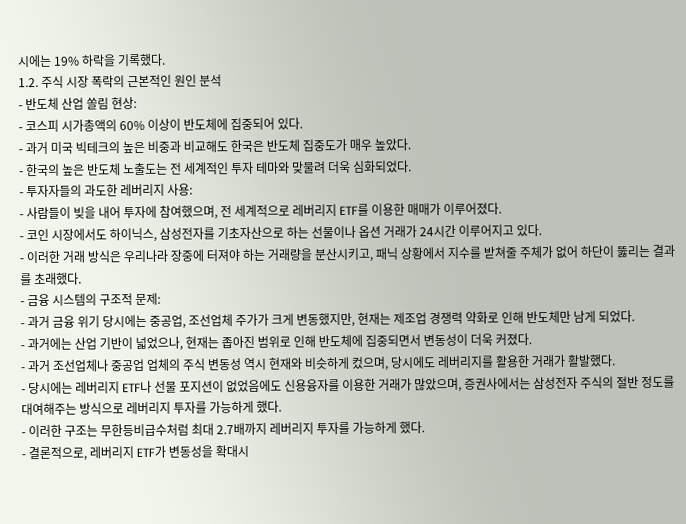시에는 19% 하락을 기록했다.
1.2. 주식 시장 폭락의 근본적인 원인 분석
- 반도체 산업 쏠림 현상:
- 코스피 시가총액의 60% 이상이 반도체에 집중되어 있다.
- 과거 미국 빅테크의 높은 비중과 비교해도 한국은 반도체 집중도가 매우 높았다.
- 한국의 높은 반도체 노출도는 전 세계적인 투자 테마와 맞물려 더욱 심화되었다.
- 투자자들의 과도한 레버리지 사용:
- 사람들이 빚을 내어 투자에 참여했으며, 전 세계적으로 레버리지 ETF를 이용한 매매가 이루어졌다.
- 코인 시장에서도 하이닉스, 삼성전자를 기초자산으로 하는 선물이나 옵션 거래가 24시간 이루어지고 있다.
- 이러한 거래 방식은 우리나라 장중에 터져야 하는 거래량을 분산시키고, 패닉 상황에서 지수를 받쳐줄 주체가 없어 하단이 뚫리는 결과를 초래했다.
- 금융 시스템의 구조적 문제:
- 과거 금융 위기 당시에는 중공업, 조선업체 주가가 크게 변동했지만, 현재는 제조업 경쟁력 약화로 인해 반도체만 남게 되었다.
- 과거에는 산업 기반이 넓었으나, 현재는 좁아진 범위로 인해 반도체에 집중되면서 변동성이 더욱 커졌다.
- 과거 조선업체나 중공업 업체의 주식 변동성 역시 현재와 비슷하게 컸으며, 당시에도 레버리지를 활용한 거래가 활발했다.
- 당시에는 레버리지 ETF나 선물 포지션이 없었음에도 신용융자를 이용한 거래가 많았으며, 증권사에서는 삼성전자 주식의 절반 정도를 대여해주는 방식으로 레버리지 투자를 가능하게 했다.
- 이러한 구조는 무한등비급수처럼 최대 2.7배까지 레버리지 투자를 가능하게 했다.
- 결론적으로, 레버리지 ETF가 변동성을 확대시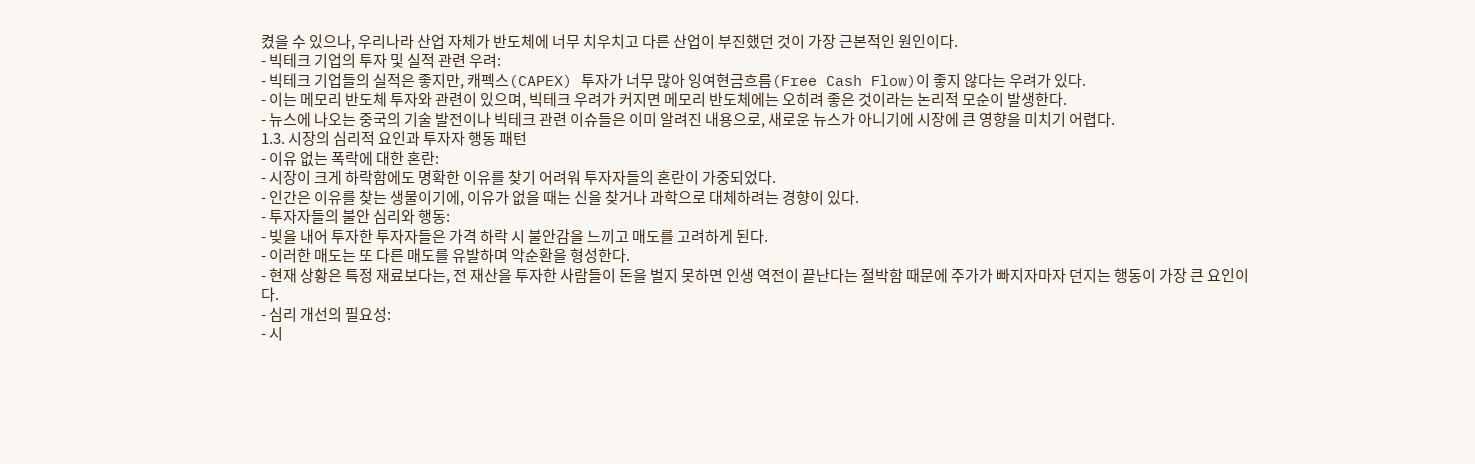켰을 수 있으나, 우리나라 산업 자체가 반도체에 너무 치우치고 다른 산업이 부진했던 것이 가장 근본적인 원인이다.
- 빅테크 기업의 투자 및 실적 관련 우려:
- 빅테크 기업들의 실적은 좋지만, 캐펙스(CAPEX) 투자가 너무 많아 잉여현금흐름(Free Cash Flow)이 좋지 않다는 우려가 있다.
- 이는 메모리 반도체 투자와 관련이 있으며, 빅테크 우려가 커지면 메모리 반도체에는 오히려 좋은 것이라는 논리적 모순이 발생한다.
- 뉴스에 나오는 중국의 기술 발전이나 빅테크 관련 이슈들은 이미 알려진 내용으로, 새로운 뉴스가 아니기에 시장에 큰 영향을 미치기 어렵다.
1.3. 시장의 심리적 요인과 투자자 행동 패턴
- 이유 없는 폭락에 대한 혼란:
- 시장이 크게 하락함에도 명확한 이유를 찾기 어려워 투자자들의 혼란이 가중되었다.
- 인간은 이유를 찾는 생물이기에, 이유가 없을 때는 신을 찾거나 과학으로 대체하려는 경향이 있다.
- 투자자들의 불안 심리와 행동:
- 빚을 내어 투자한 투자자들은 가격 하락 시 불안감을 느끼고 매도를 고려하게 된다.
- 이러한 매도는 또 다른 매도를 유발하며 악순환을 형성한다.
- 현재 상황은 특정 재료보다는, 전 재산을 투자한 사람들이 돈을 벌지 못하면 인생 역전이 끝난다는 절박함 때문에 주가가 빠지자마자 던지는 행동이 가장 큰 요인이다.
- 심리 개선의 필요성:
- 시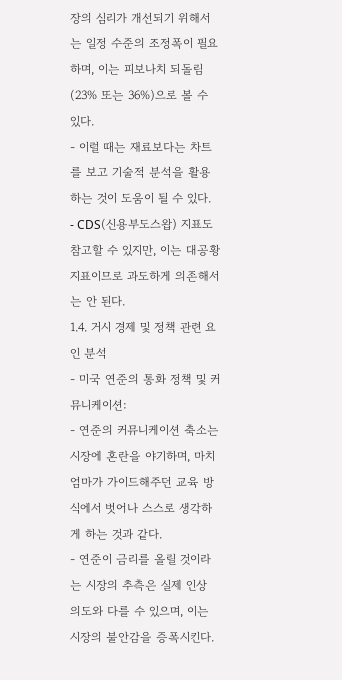장의 심리가 개선되기 위해서는 일정 수준의 조정폭이 필요하며, 이는 피보나치 되돌림(23% 또는 36%)으로 볼 수 있다.
- 이럴 때는 재료보다는 차트를 보고 기술적 분석을 활용하는 것이 도움이 될 수 있다.
- CDS(신용부도스왑) 지표도 참고할 수 있지만, 이는 대공황 지표이므로 과도하게 의존해서는 안 된다.
1.4. 거시 경제 및 정책 관련 요인 분석
- 미국 연준의 통화 정책 및 커뮤니케이션:
- 연준의 커뮤니케이션 축소는 시장에 혼란을 야기하며, 마치 엄마가 가이드해주던 교육 방식에서 벗어나 스스로 생각하게 하는 것과 같다.
- 연준이 금리를 올릴 것이라는 시장의 추측은 실제 인상 의도와 다를 수 있으며, 이는 시장의 불안감을 증폭시킨다.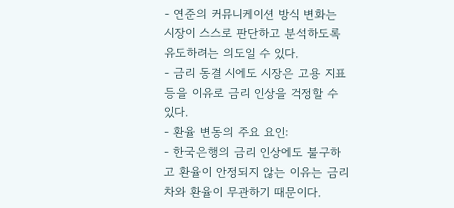- 연준의 커뮤니케이션 방식 변화는 시장이 스스로 판단하고 분석하도록 유도하려는 의도일 수 있다.
- 금리 동결 시에도 시장은 고용 지표 등을 이유로 금리 인상을 걱정할 수 있다.
- 환율 변동의 주요 요인:
- 한국은행의 금리 인상에도 불구하고 환율이 안정되지 않는 이유는 금리 차와 환율이 무관하기 때문이다.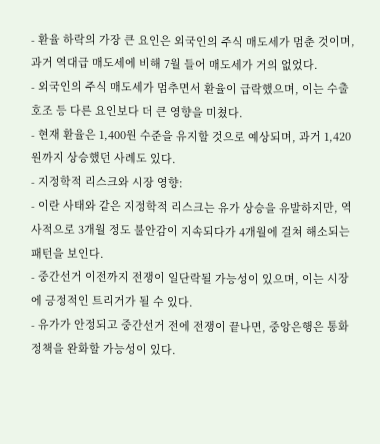- 환율 하락의 가장 큰 요인은 외국인의 주식 매도세가 멈춘 것이며, 과거 역대급 매도세에 비해 7월 들어 매도세가 거의 없었다.
- 외국인의 주식 매도세가 멈추면서 환율이 급락했으며, 이는 수출 호조 등 다른 요인보다 더 큰 영향을 미쳤다.
- 현재 환율은 1,400원 수준을 유지할 것으로 예상되며, 과거 1,420원까지 상승했던 사례도 있다.
- 지정학적 리스크와 시장 영향:
- 이란 사태와 같은 지정학적 리스크는 유가 상승을 유발하지만, 역사적으로 3개월 정도 불안감이 지속되다가 4개월에 걸쳐 해소되는 패턴을 보인다.
- 중간선거 이전까지 전쟁이 일단락될 가능성이 있으며, 이는 시장에 긍정적인 트리거가 될 수 있다.
- 유가가 안정되고 중간선거 전에 전쟁이 끝나면, 중앙은행은 통화 정책을 완화할 가능성이 있다.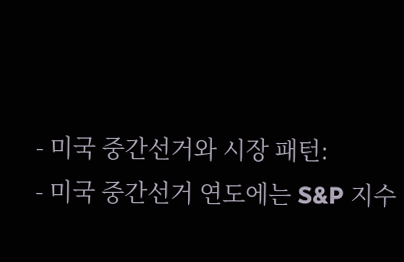- 미국 중간선거와 시장 패턴:
- 미국 중간선거 연도에는 S&P 지수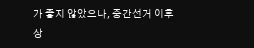가 좋지 않았으나, 중간선거 이후 상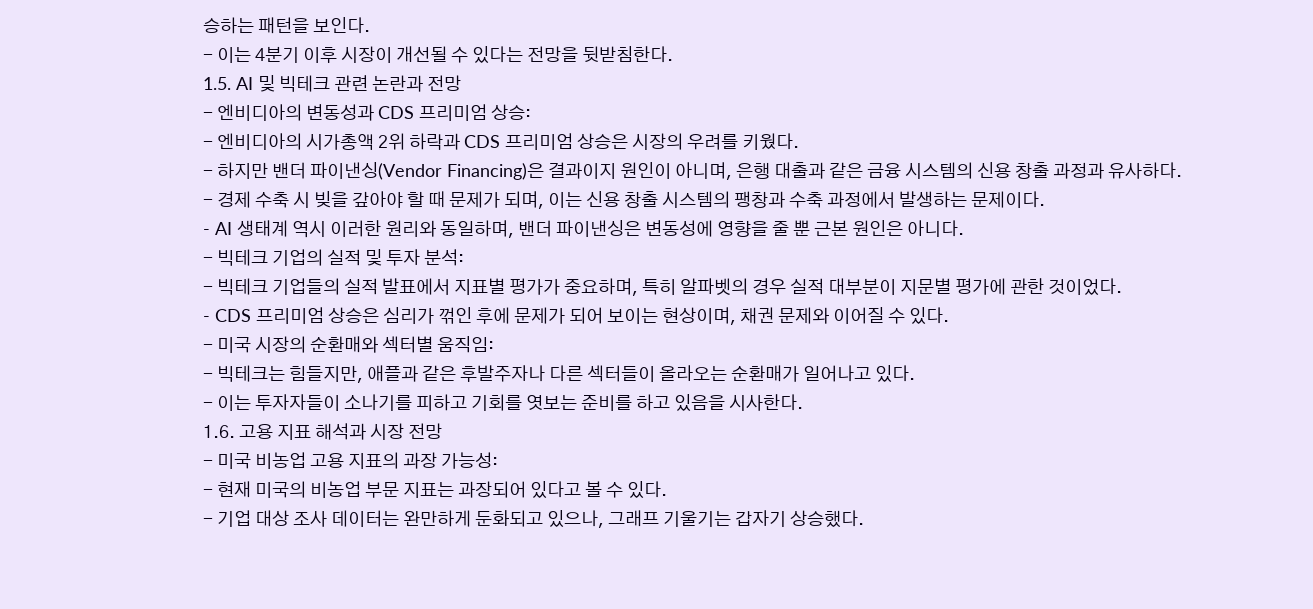승하는 패턴을 보인다.
- 이는 4분기 이후 시장이 개선될 수 있다는 전망을 뒷받침한다.
1.5. AI 및 빅테크 관련 논란과 전망
- 엔비디아의 변동성과 CDS 프리미엄 상승:
- 엔비디아의 시가총액 2위 하락과 CDS 프리미엄 상승은 시장의 우려를 키웠다.
- 하지만 밴더 파이낸싱(Vendor Financing)은 결과이지 원인이 아니며, 은행 대출과 같은 금융 시스템의 신용 창출 과정과 유사하다.
- 경제 수축 시 빚을 갚아야 할 때 문제가 되며, 이는 신용 창출 시스템의 팽창과 수축 과정에서 발생하는 문제이다.
- AI 생태계 역시 이러한 원리와 동일하며, 밴더 파이낸싱은 변동성에 영향을 줄 뿐 근본 원인은 아니다.
- 빅테크 기업의 실적 및 투자 분석:
- 빅테크 기업들의 실적 발표에서 지표별 평가가 중요하며, 특히 알파벳의 경우 실적 대부분이 지문별 평가에 관한 것이었다.
- CDS 프리미엄 상승은 심리가 꺾인 후에 문제가 되어 보이는 현상이며, 채권 문제와 이어질 수 있다.
- 미국 시장의 순환매와 섹터별 움직임:
- 빅테크는 힘들지만, 애플과 같은 후발주자나 다른 섹터들이 올라오는 순환매가 일어나고 있다.
- 이는 투자자들이 소나기를 피하고 기회를 엿보는 준비를 하고 있음을 시사한다.
1.6. 고용 지표 해석과 시장 전망
- 미국 비농업 고용 지표의 과장 가능성:
- 현재 미국의 비농업 부문 지표는 과장되어 있다고 볼 수 있다.
- 기업 대상 조사 데이터는 완만하게 둔화되고 있으나, 그래프 기울기는 갑자기 상승했다.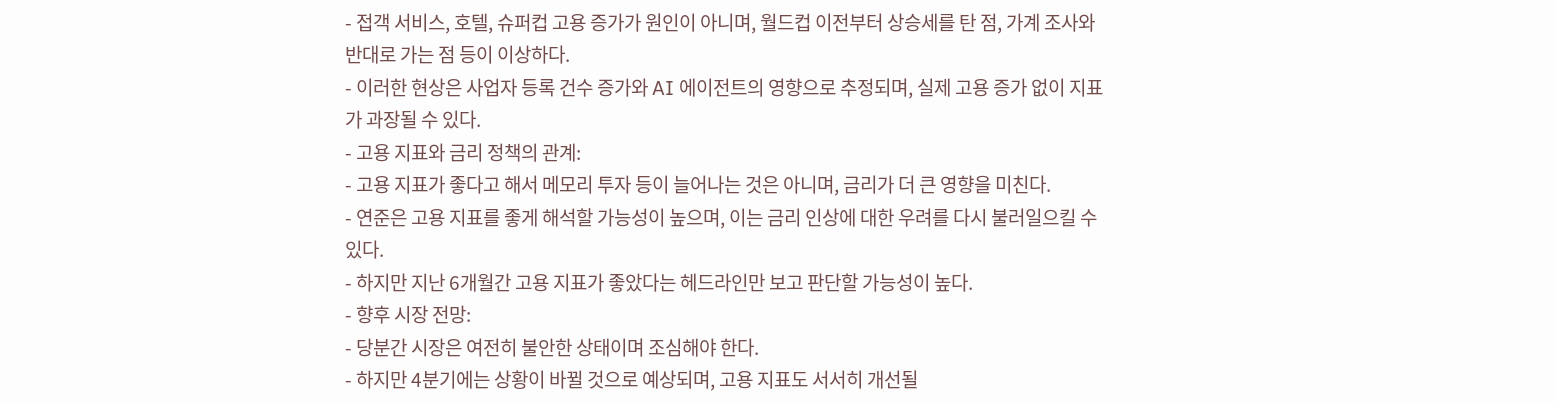- 접객 서비스, 호텔, 슈퍼컵 고용 증가가 원인이 아니며, 월드컵 이전부터 상승세를 탄 점, 가계 조사와 반대로 가는 점 등이 이상하다.
- 이러한 현상은 사업자 등록 건수 증가와 AI 에이전트의 영향으로 추정되며, 실제 고용 증가 없이 지표가 과장될 수 있다.
- 고용 지표와 금리 정책의 관계:
- 고용 지표가 좋다고 해서 메모리 투자 등이 늘어나는 것은 아니며, 금리가 더 큰 영향을 미친다.
- 연준은 고용 지표를 좋게 해석할 가능성이 높으며, 이는 금리 인상에 대한 우려를 다시 불러일으킬 수 있다.
- 하지만 지난 6개월간 고용 지표가 좋았다는 헤드라인만 보고 판단할 가능성이 높다.
- 향후 시장 전망:
- 당분간 시장은 여전히 불안한 상태이며 조심해야 한다.
- 하지만 4분기에는 상황이 바뀔 것으로 예상되며, 고용 지표도 서서히 개선될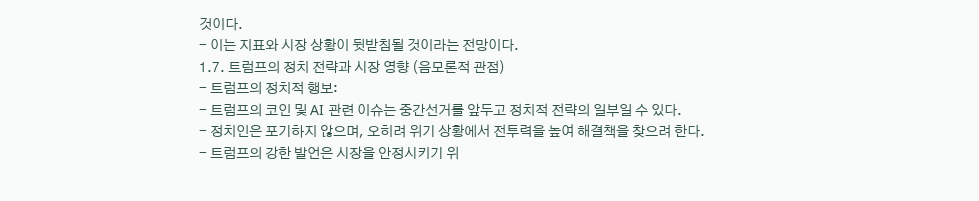것이다.
- 이는 지표와 시장 상황이 뒷받침될 것이라는 전망이다.
1.7. 트럼프의 정치 전략과 시장 영향 (음모론적 관점)
- 트럼프의 정치적 행보:
- 트럼프의 코인 및 AI 관련 이슈는 중간선거를 앞두고 정치적 전략의 일부일 수 있다.
- 정치인은 포기하지 않으며, 오히려 위기 상황에서 전투력을 높여 해결책을 찾으려 한다.
- 트럼프의 강한 발언은 시장을 안정시키기 위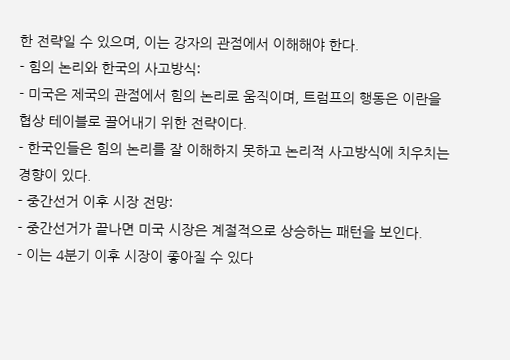한 전략일 수 있으며, 이는 강자의 관점에서 이해해야 한다.
- 힘의 논리와 한국의 사고방식:
- 미국은 제국의 관점에서 힘의 논리로 움직이며, 트럼프의 행동은 이란을 협상 테이블로 끌어내기 위한 전략이다.
- 한국인들은 힘의 논리를 잘 이해하지 못하고 논리적 사고방식에 치우치는 경향이 있다.
- 중간선거 이후 시장 전망:
- 중간선거가 끝나면 미국 시장은 계절적으로 상승하는 패턴을 보인다.
- 이는 4분기 이후 시장이 좋아질 수 있다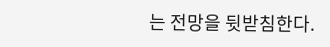는 전망을 뒷받침한다.